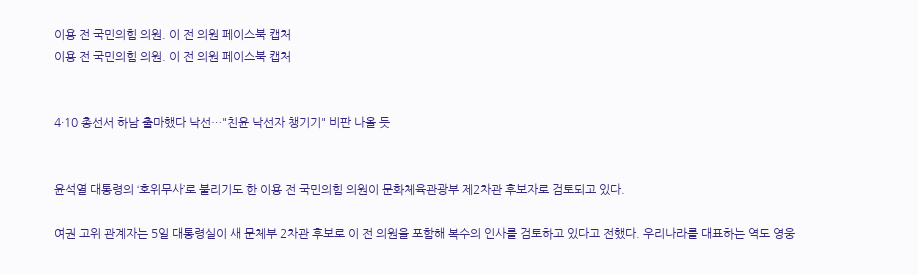이용 전 국민의힘 의원. 이 전 의원 페이스북 캡처
이용 전 국민의힘 의원. 이 전 의원 페이스북 캡처


4·10 총선서 하남 출마했다 낙선…"친윤 낙선자 챙기기" 비판 나올 듯


윤석열 대통령의 ‘호위무사’로 불리기도 한 이용 전 국민의힘 의원이 문화체육관광부 제2차관 후보자로 검토되고 있다.

여권 고위 관계자는 5일 대통령실이 새 문체부 2차관 후보로 이 전 의원을 포함해 복수의 인사를 검토하고 있다고 전했다. 우리나라를 대표하는 역도 영웅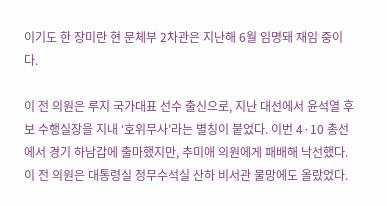이기도 한 장미란 현 문체부 2차관은 지난해 6월 임명돼 재임 중이다.

이 전 의원은 루지 국가대표 선수 출신으로, 지난 대선에서 윤석열 후보 수행실장을 지내 ‘호위무사’라는 별칭이 붙었다. 이번 4·10 총선에서 경기 하남갑에 출마했지만, 추미애 의원에게 패배해 낙선했다. 이 전 의원은 대통령실 정무수석실 산하 비서관 물망에도 올랐었다.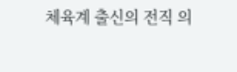체육계 출신의 전직 의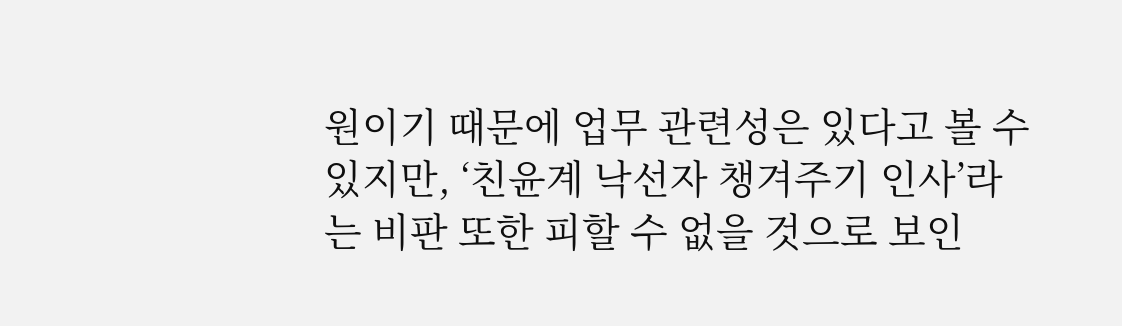원이기 때문에 업무 관련성은 있다고 볼 수 있지만, ‘친윤계 낙선자 챙겨주기 인사’라는 비판 또한 피할 수 없을 것으로 보인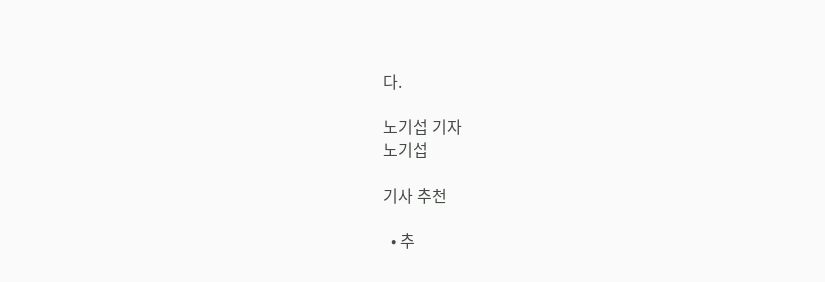다.

노기섭 기자
노기섭

기사 추천

  • 추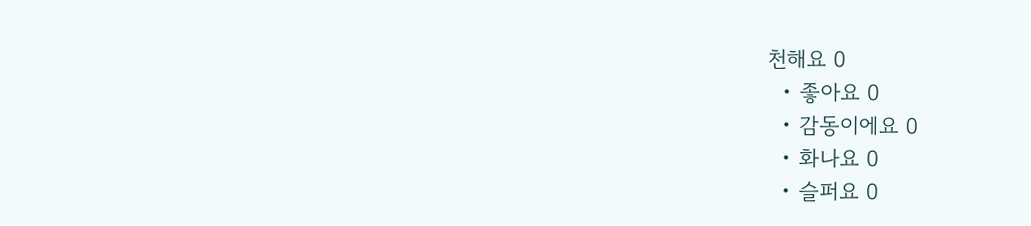천해요 0
  • 좋아요 0
  • 감동이에요 0
  • 화나요 0
  • 슬퍼요 0